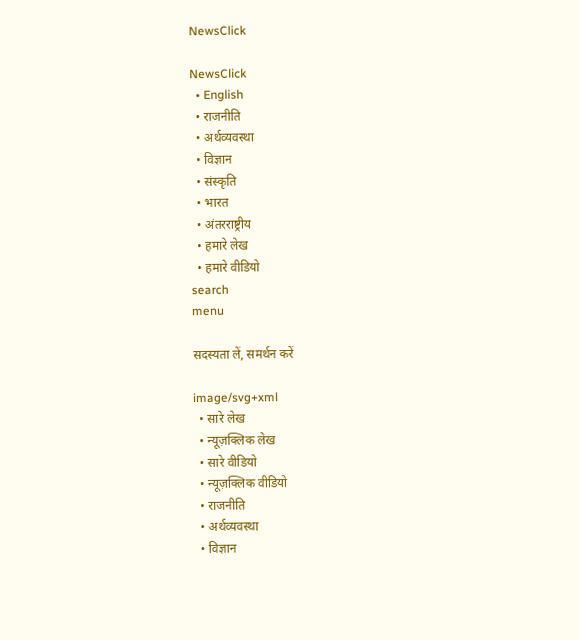NewsClick

NewsClick
  • English
  • राजनीति
  • अर्थव्यवस्था
  • विज्ञान
  • संस्कृति
  • भारत
  • अंतरराष्ट्रीय
  • हमारे लेख
  • हमारे वीडियो
search
menu

सदस्यता लें, समर्थन करें

image/svg+xml
  • सारे लेख
  • न्यूज़क्लिक लेख
  • सारे वीडियो
  • न्यूज़क्लिक वीडियो
  • राजनीति
  • अर्थव्यवस्था
  • विज्ञान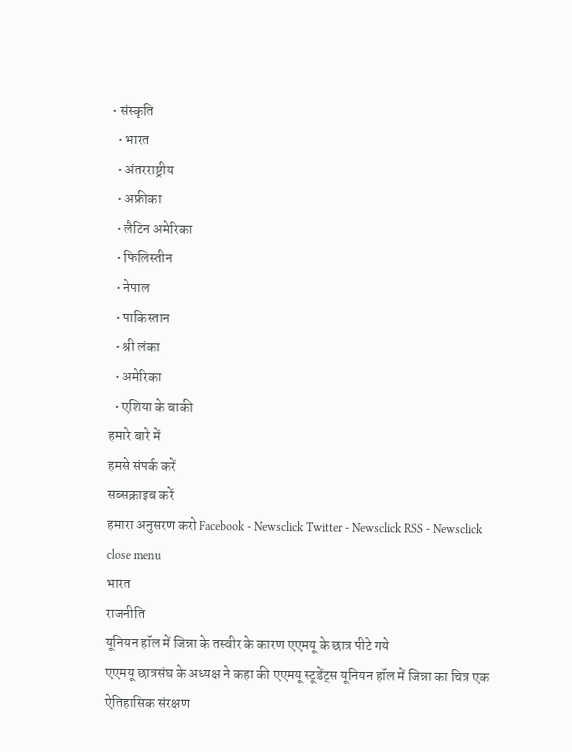• संस्कृति
  • भारत
  • अंतरराष्ट्रीय
  • अफ्रीका
  • लैटिन अमेरिका
  • फिलिस्तीन
  • नेपाल
  • पाकिस्तान
  • श्री लंका
  • अमेरिका
  • एशिया के बाकी
हमारे बारे में
हमसे संपर्क करें
सब्सक्राइब करें
हमारा अनुसरण करो Facebook - Newsclick Twitter - Newsclick RSS - Newsclick
close menu
भारत
राजनीति
यूनियन हॉल में जिन्ना के तस्वीर के कारण एएमयू के छात्र पीटे गये
एएमयू छात्रसंघ के अध्यक्ष ने कहा की एएमयू स्टूडेंट्स यूनियन हॉल में जिन्ना का चित्र एक ऐतिहासिक संरक्षण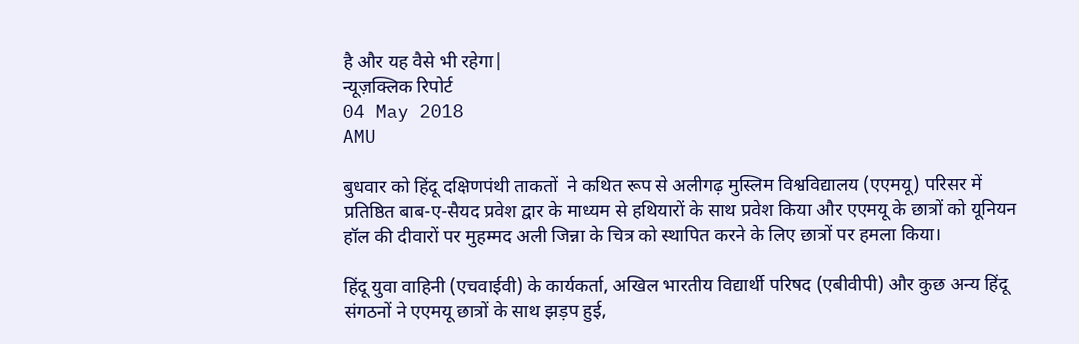है और यह वैसे भी रहेगा|
न्यूज़क्लिक रिपोर्ट
04 May 2018
AMU

बुधवार को हिंदू दक्षिणपंथी ताकतों  ने कथित रूप से अलीगढ़ मुस्लिम विश्वविद्यालय (एएमयू) परिसर में प्रतिष्ठित बाब-ए-सैयद प्रवेश द्वार के माध्यम से हथियारों के साथ प्रवेश किया और एएमयू के छात्रों को यूनियन हॉल की दीवारों पर मुहम्मद अली जिन्ना के चित्र को स्थापित करने के लिए छात्रों पर हमला किया।

हिंदू युवा वाहिनी (एचवाईवी) के कार्यकर्ता, अखिल भारतीय विद्यार्थी परिषद (एबीवीपी) और कुछ अन्य हिंदू संगठनों ने एएमयू छात्रों के साथ झड़प हुई,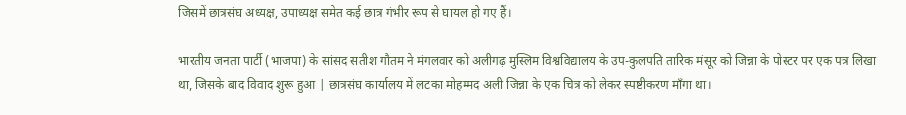जिसमें छात्रसंघ अध्यक्ष, उपाध्यक्ष समेत कई छात्र गंभीर रूप से घायल हो गए हैं।

भारतीय जनता पार्टी (भाजपा) के सांसद सतीश गौतम ने मंगलवार को अलीगढ़ मुस्लिम विश्वविद्यालय के उप-कुलपति तारिक मंसूर को जिन्ना के पोस्टर पर एक पत्र लिखा था, जिसके बाद विवाद शुरू हुआ | छात्रसंघ कार्यालय में लटका मोहम्मद अली जिन्ना के एक चित्र को लेकर स्पष्टीकरण माँगा था।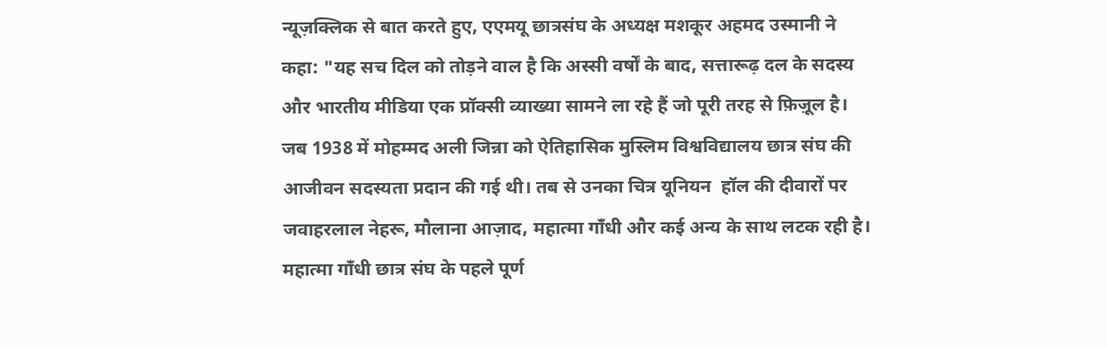न्यूज़क्लिक से बात करते हुए, एएमयू छात्रसंघ के अध्यक्ष मशकूर अहमद उस्मानी ने कहा: "यह सच दिल को तोड़ने वाल है कि अस्सी वर्षों के बाद, सत्तारूढ़ दल के सदस्य और भारतीय मीडिया एक प्रॉक्सी व्याख्या सामने ला रहे हैं जो पूरी तरह से फ़िज़ूल है। जब 1938 में मोहम्मद अली जिन्ना को ऐतिहासिक मुस्लिम विश्वविद्यालय छात्र संघ की आजीवन सदस्यता प्रदान की गई थी। तब से उनका चित्र यूनियन  हॉल की दीवारों पर जवाहरलाल नेहरू, मौलाना आज़ाद, महात्मा गाँधी और कई अन्य के साथ लटक रही है। महात्मा गाँधी छात्र संघ के पहले पूर्ण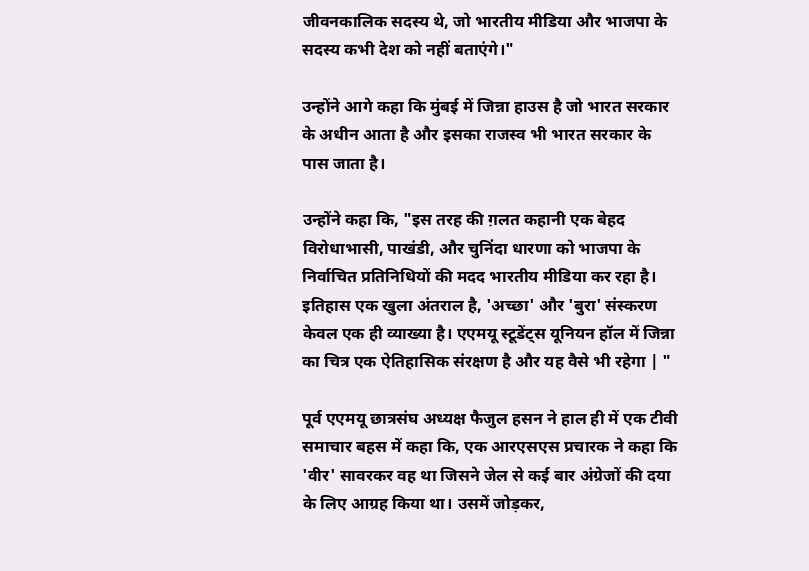जीवनकालिक सदस्य थे, जो भारतीय मीडिया और भाजपा के सदस्य कभी देश को नहीं बताएंगे।"

उन्होंने आगे कहा कि मुंबई में जिन्ना हाउस है जो भारत सरकार के अधीन आता है और इसका राजस्व भी भारत सरकार के पास जाता है।

उन्होंने कहा कि, "इस तरह की ग़लत कहानी एक बेहद विरोधाभासी, पाखंडी, और चुनिंदा धारणा को भाजपा के निर्वाचित प्रतिनिधियों की मदद भारतीय मीडिया कर रहा है। इतिहास एक खुला अंतराल है, 'अच्छा' और 'बुरा' संस्करण केवल एक ही व्याख्या है। एएमयू स्टूडेंट्स यूनियन हॉल में जिन्ना का चित्र एक ऐतिहासिक संरक्षण है और यह वैसे भी रहेगा | "

पूर्व एएमयू छात्रसंघ अध्यक्ष फैजुल हसन ने हाल ही में एक टीवी समाचार बहस में कहा कि, एक आरएसएस प्रचारक ने कहा कि 'वीर' सावरकर वह था जिसने जेल से कई बार अंग्रेजों की दया के लिए आग्रह किया था। उसमें जोड़कर,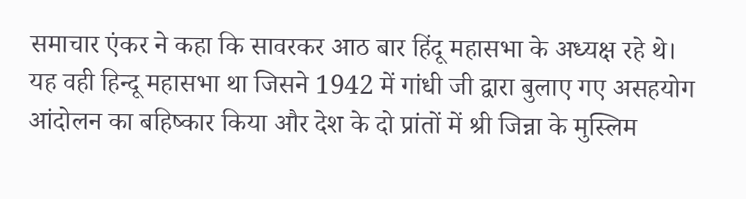समाचार एंकर ने कहा कि सावरकर आठ बार हिंदू महासभा के अध्यक्ष रहे थे। यह वही हिन्दू महासभा था जिसने 1942 में गांधी जी द्वारा बुलाए गए असहयोग आंदोलन का बहिष्कार किया और देश के दो प्रांतों में श्री जिन्ना के मुस्लिम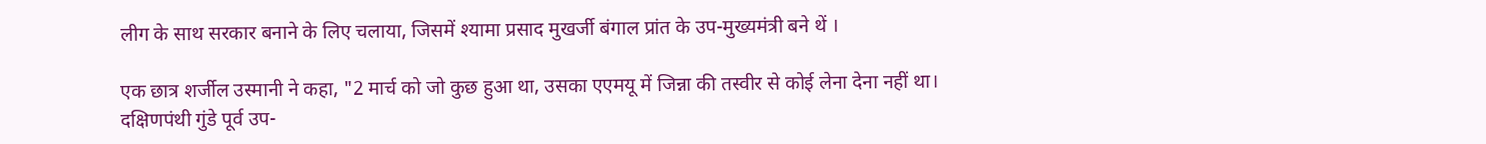लीग के साथ सरकार बनाने के लिए चलाया, जिसमें श्यामा प्रसाद मुखर्जी बंगाल प्रांत के उप-मुख्यमंत्री बने थें ।

एक छात्र शर्जील उस्मानी ने कहा, "2 मार्च को जो कुछ हुआ था, उसका एएमयू में जिन्ना की तस्वीर से कोई लेना देना नहीं था। दक्षिणपंथी गुंडे पूर्व उप-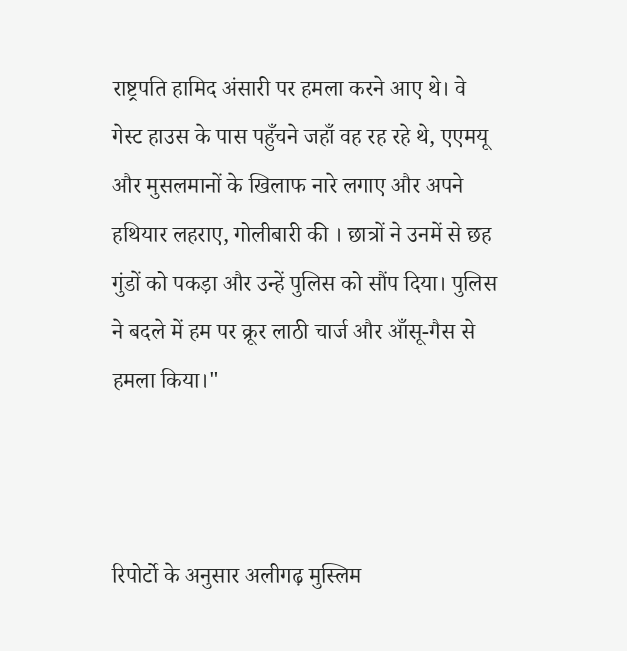राष्ट्रपति हामिद अंसारी पर हमला करने आए थे। वे गेस्ट हाउस के पास पहुँचने जहाँ वह रह रहे थे, एएमयू और मुसलमानों के खिलाफ नारे लगाए और अपने हथियार लहराए, गोलीबारी की । छात्रों ने उनमें से छह गुंडों को पकड़ा और उन्हें पुलिस को सौंप दिया। पुलिस ने बदले में हम पर क्रूर लाठी चार्ज और आँसू-गैस से हमला किया।"



रिपोर्टो के अनुसार अलीगढ़ मुस्लिम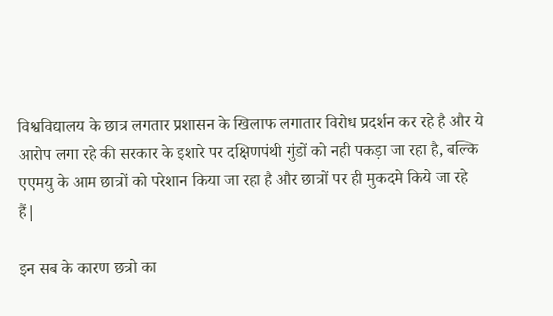विश्वविद्यालय के छात्र लगतार प्रशासन के खिलाफ लगातार विरोध प्रदर्शन कर रहे है और ये आरोप लगा रहे की सरकार के इशारे पर दक्षिणपंथी गुंडों को नही पकड़ा जा रहा है, बल्कि एएमयु के आम छात्रों को परेशान किया जा रहा है और छात्रों पर ही मुकदमे किये जा रहे हैं|

इन सब के कारण छत्रो का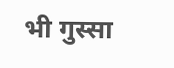भी गुस्सा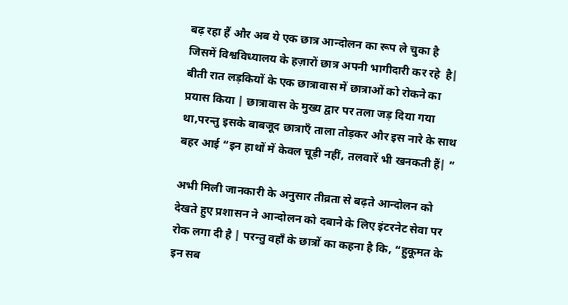बढ़ रहा हैं और अब ये एक छात्र आन्दोलन का रूप ले चुका है जिसमें विश्वविध्यालय के हज़ारों छात्र अपनी भागीदारी कर रहे  है| बीती रात लड़कियों के एक छात्रावास में छात्राओं को रोकने का प्रयास किया | छात्रावास के मुख्य द्वार पर तला जड़ दिया गया था,परन्तु इसके बाबजूद छात्राएँ ताला तोड़कर और इस नारे के साथ बहर आई “इन हाथों में केवल चूड़ी नहीं, तलवारें भी खनकती हैं| ”

अभी मिली जानकारी के अनुसार तीव्रता से बढ़ते आन्दोलन को देखते हुए प्रशासन ने आन्दोलन को दबाने के लिए इंटरनेट सेवा पर रोक लगा दी है | परन्तु वहाँ के छात्रों का कहना है कि, “हुकूमत के इन सब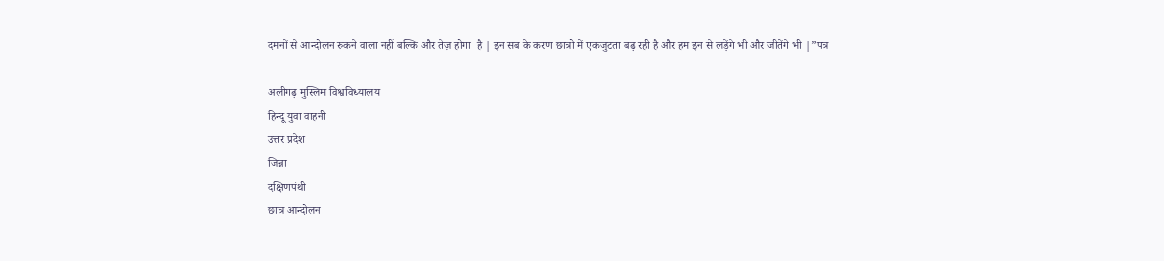दमनों से आन्दोलन रुकने वाला नहीं बल्कि और तेज़ होगा  है | इन सब के करण छात्रो में एकजुटता बढ़ रही है और हम इन से लड़ेंगे भी और जीतेंगे भी |”पत्र

अलीगढ़ मुस्लिम विश्वविध्यालय
हिन्दू युवा वाहनी
उत्तर प्रदेश
जिन्ना
दक्षिणपंथी
छात्र आन्दोलन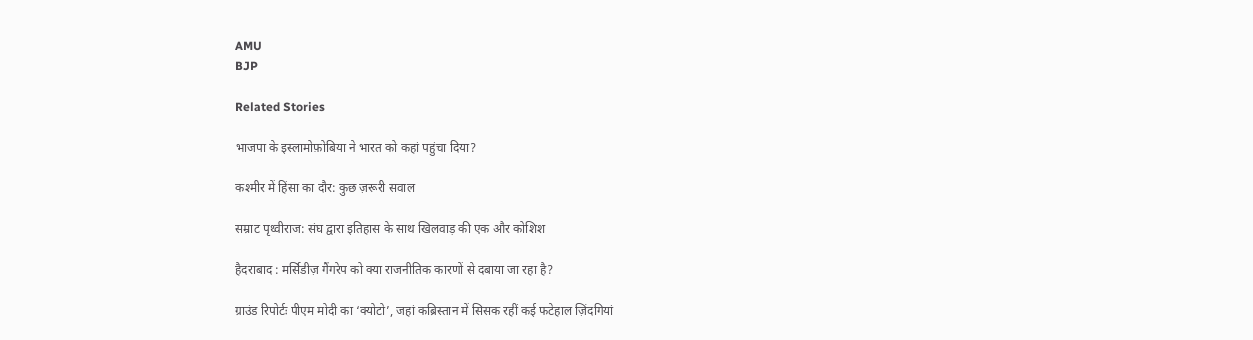AMU
BJP

Related Stories

भाजपा के इस्लामोफ़ोबिया ने भारत को कहां पहुंचा दिया?

कश्मीर में हिंसा का दौर: कुछ ज़रूरी सवाल

सम्राट पृथ्वीराज: संघ द्वारा इतिहास के साथ खिलवाड़ की एक और कोशिश

हैदराबाद : मर्सिडीज़ गैंगरेप को क्या राजनीतिक कारणों से दबाया जा रहा है?

ग्राउंड रिपोर्टः पीएम मोदी का ‘क्योटो’, जहां कब्रिस्तान में सिसक रहीं कई फटेहाल ज़िंदगियां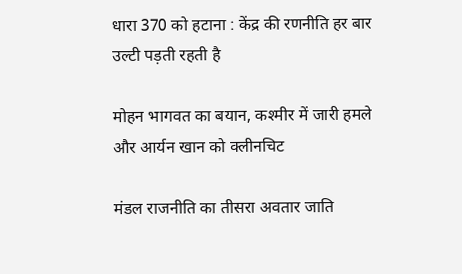धारा 370 को हटाना : केंद्र की रणनीति हर बार उल्टी पड़ती रहती है

मोहन भागवत का बयान, कश्मीर में जारी हमले और आर्यन खान को क्लीनचिट

मंडल राजनीति का तीसरा अवतार जाति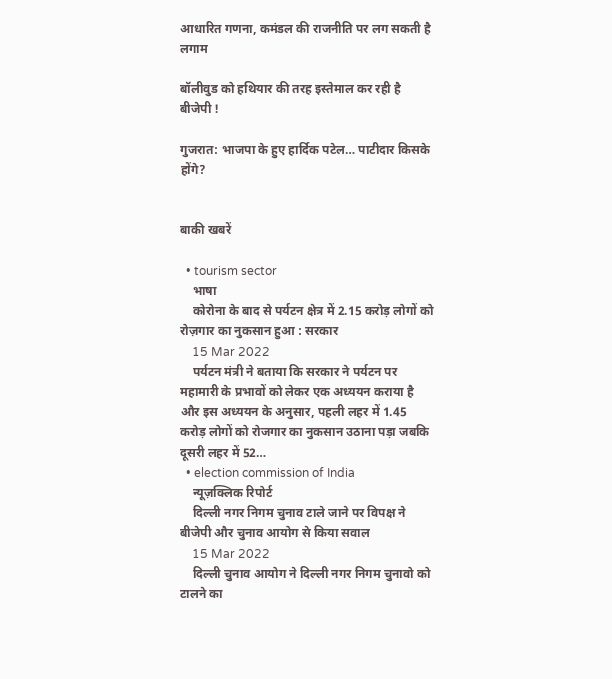आधारित गणना, कमंडल की राजनीति पर लग सकती है लगाम

बॉलीवुड को हथियार की तरह इस्तेमाल कर रही है बीजेपी !

गुजरात: भाजपा के हुए हार्दिक पटेल… पाटीदार किसके होंगे?


बाकी खबरें

  • tourism sector
    भाषा
    कोरोना के बाद से पर्यटन क्षेत्र में 2.15 करोड़ लोगों को रोज़गार का नुकसान हुआ : सरकार
    15 Mar 2022
    पर्यटन मंत्री ने बताया कि सरकार ने पर्यटन पर महामारी के प्रभावों को लेकर एक अध्ययन कराया है और इस अध्ययन के अनुसार, पहली लहर में 1.45 करोड़ लोगों को रोजगार का नुकसान उठाना पड़ा जबकि दूसरी लहर में 52…
  • election commission of India
    न्यूज़क्लिक रिपोर्ट
    दिल्ली नगर निगम चुनाव टाले जाने पर विपक्ष ने बीजेपी और चुनाव आयोग से किया सवाल
    15 Mar 2022
    दिल्ली चुनाव आयोग ने दिल्ली नगर निगम चुनावो को टालने का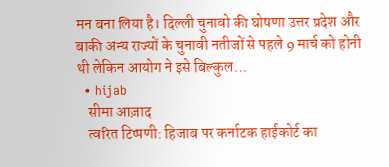मन बना लिया है। दिल्ली चुनावो की घोषणा उत्तर प्रदेश और बाकी अन्य राज्यों के चुनावी नतीजों से पहले 9 मार्च को होनी थी लेकिन आयोग ने इसे बिल्कुल…
  • hijab
    सीमा आज़ाद
    त्वरित टिप्पणी: हिजाब पर कर्नाटक हाईकोर्ट का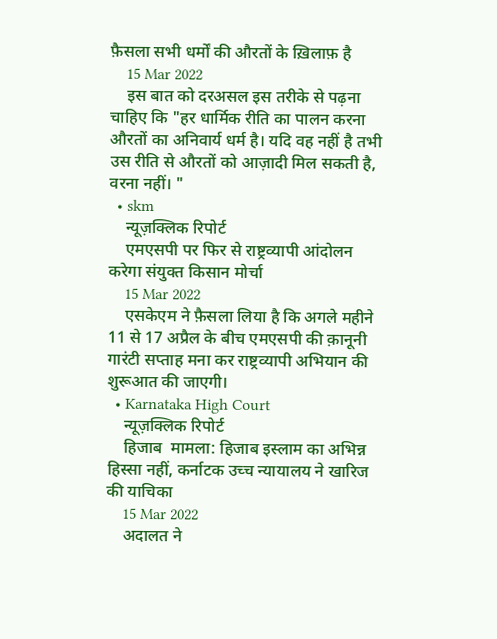फ़ैसला सभी धर्मों की औरतों के ख़िलाफ़ है
    15 Mar 2022
    इस बात को दरअसल इस तरीके से पढ़ना चाहिए कि "हर धार्मिक रीति का पालन करना औरतों का अनिवार्य धर्म है। यदि वह नहीं है तभी उस रीति से औरतों को आज़ादी मिल सकती है, वरना नहीं। "
  • skm
    न्यूज़क्लिक रिपोर्ट
    एमएसपी पर फिर से राष्ट्रव्यापी आंदोलन करेगा संयुक्त किसान मोर्चा
    15 Mar 2022
    एसकेएम ने फ़ैसला लिया है कि अगले महीने 11 से 17 अप्रैल के बीच एमएसपी की क़ानूनी गारंटी सप्ताह मना कर राष्ट्रव्यापी अभियान की शुरूआत की जाएगी।
  • Karnataka High Court
    न्यूज़क्लिक रिपोर्ट
    हिजाब  मामला: हिजाब इस्लाम का अभिन्न हिस्सा नहीं, कर्नाटक उच्च न्यायालय ने खारिज की याचिका
    15 Mar 2022
    अदालत ने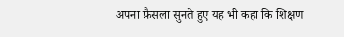अपना फ़ैसला सुनते हुए यह भी कहा कि शिक्षण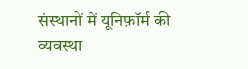संस्थानों में यूनिफ़ॉर्म की व्यवस्था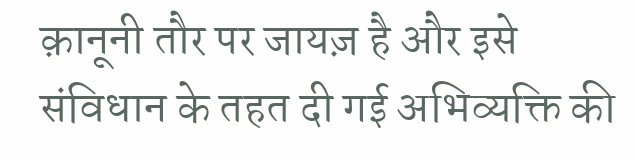क़ानूनी तौर पर जायज़ है और इसे संविधान के तहत दी गई अभिव्यक्ति की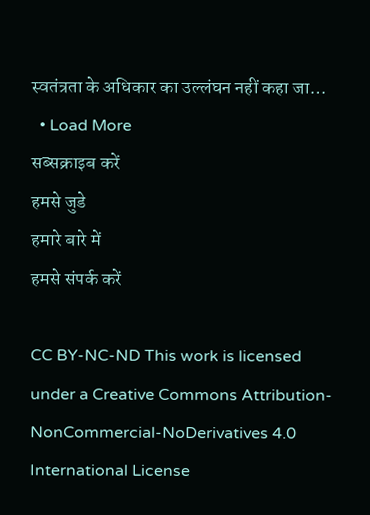स्वतंत्रता के अधिकार का उल्लंघन नहीं कहा जा…
  • Load More
सब्सक्राइब करें
हमसे जुडे
हमारे बारे में
हमसे संपर्क करें

CC BY-NC-ND This work is licensed under a Creative Commons Attribution-NonCommercial-NoDerivatives 4.0 International License